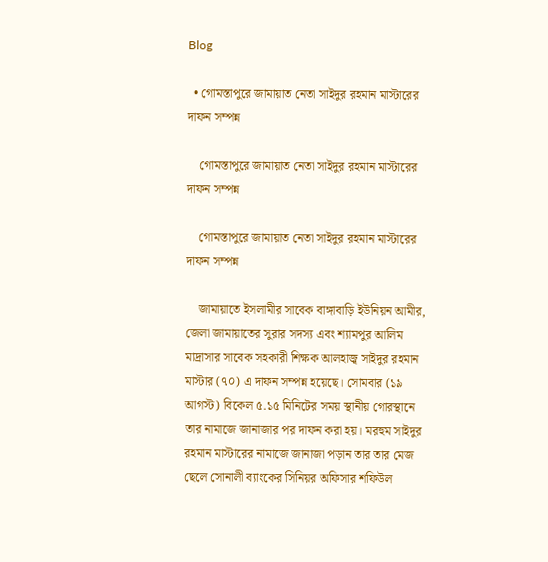Blog

  • গোমস্তাপুরে জামায়াত নেতা সাইদুর রহমান মাস্টারের দাফন সম্পন্ন

    গোমস্তাপুরে জামায়াত নেতা সাইদুর রহমান মাস্টারের দাফন সম্পন্ন

    গোমস্তাপুরে জামায়াত নেতা সাইদুর রহমান মাস্টারের দাফন সম্পন্ন

    জামায়াতে ইসলামীর সাবেক বাঙ্গাবাড়ি ইউনিয়ন আমীর, জেলা জামায়াতের সুরার সদস্য এবং শ্যামপুর আলিম মাদ্রাসার সাবেক সহকারী শিক্ষক আলহাজ্ব সাইদুর রহমান মাস্টার (৭০) এ দাফন সম্পন্ন হয়েছে। সোমবার (১৯ আগস্ট) বিকেল ৫.১৫ মিনিটের সময় স্থানীয় গোরস্থানে তার নামাজে জানাজার পর দাফন করা হয়। মরহুম সাইদুর রহমান মাস্টারের নামাজে জানাজা পড়ান তার তার মেজ ছেলে সোনালী ব্যাংকের সিনিয়র অফিসার শফিউল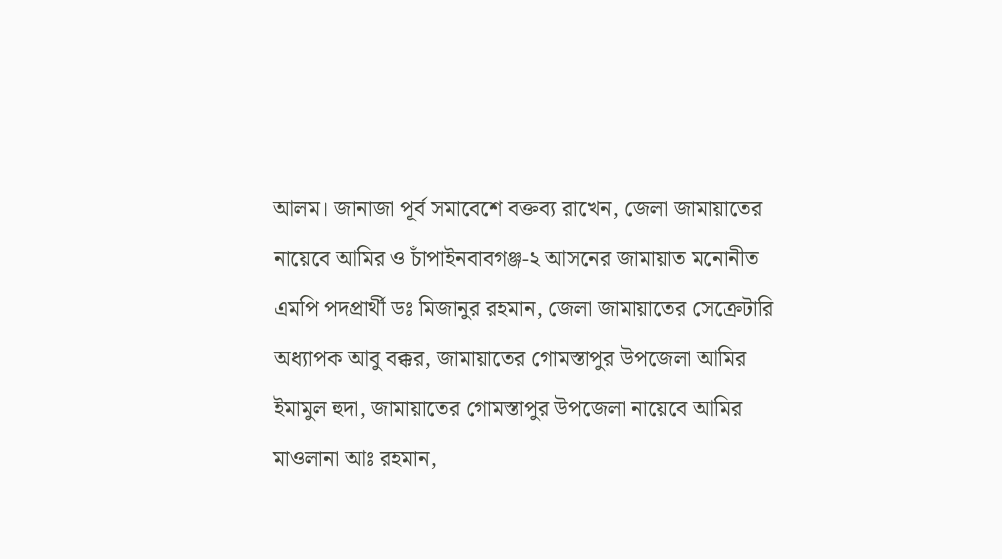আলম। জানাজা পূর্ব সমাবেশে বক্তব্য রাখেন, জেলা জামায়াতের নায়েবে আমির ও চাঁপাইনবাবগঞ্জ-২ আসনের জামায়াত মনোনীত এমপি পদপ্রার্থী ডঃ মিজানুর রহমান, জেলা জামায়াতের সেক্রেটারি অধ্যাপক আবু বক্কর, জামায়াতের গোমস্তাপুর উপজেলা আমির ইমামুল হুদা, জামায়াতের গোমস্তাপুর উপজেলা নায়েবে আমির মাওলানা আঃ রহমান,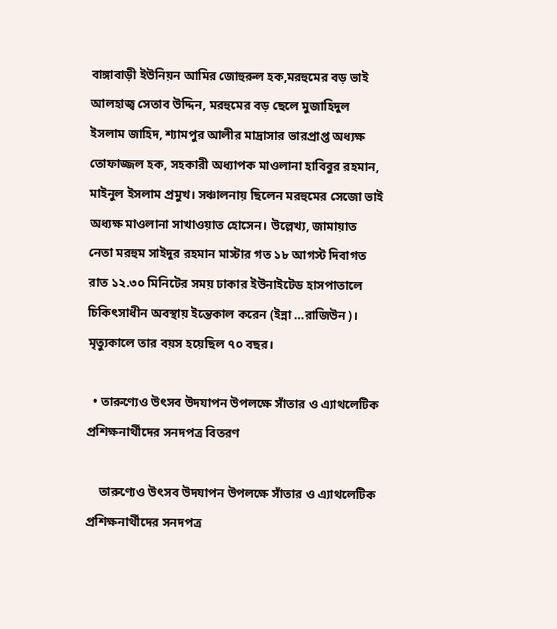বাঙ্গাবাড়ী ইউনিয়ন আমির জোহুরুল হক,মরহুমের বড় ভাই আলহাজ্ব সেতাব উদ্দিন, মরহুমের বড় ছেলে মুজাহিদুল ইসলাম জাহিদ, শ্যামপুর আলীর মাদ্রাসার ভারপ্রাপ্ত অধ্যক্ষ তোফাজ্জল হক, সহকারী অধ্যাপক মাওলানা হাবিবুর রহমান, মাইনুল ইসলাম প্রমুখ। সঞ্চালনায় ছিলেন মরহুমের সেজো ভাই অধ্যক্ষ মাওলানা সাখাওয়াত হোসেন। উল্লেখ্য, জামায়াত নেতা মরহুম সাইদুর রহমান মাস্টার গত ১৮ আগস্ট দিবাগত রাত ১২.৩০ মিনিটের সময় ঢাকার ইউনাইটেড হাসপাতালে চিকিৎসাধীন অবস্থায় ইন্তেকাল করেন (ইন্না …রাজিউন)। মৃত্যুকালে তার বয়স হয়েছিল ৭০ বছর।

  • তারুণ্যেও উৎসব উদযাপন উপলক্ষে সাঁতার ও এ্যাথলেটিক প্রশিক্ষনার্থীদের সনদপত্র বিতরণ

    তারুণ্যেও উৎসব উদযাপন উপলক্ষে সাঁতার ও এ্যাথলেটিক প্রশিক্ষনার্থীদের সনদপত্র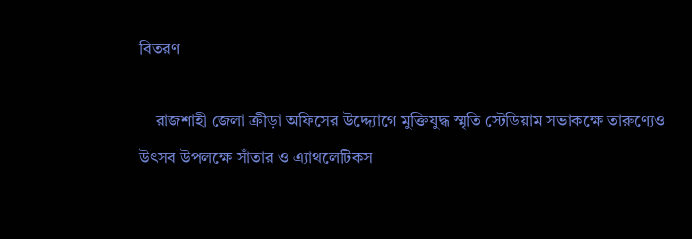বিতরণ

    রাজশাহী জেলা ক্রীড়া অফিসের উদ্দ্যোগে মুক্তিযুদ্ধ স্মৃতি স্টেডিয়াম সভাকক্ষে তারুণ্যেও উৎসব উপলক্ষে সাঁতার ও এ্যাথলেটিকস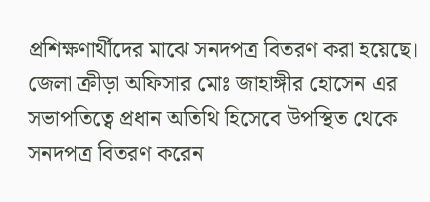প্রশিক্ষণার্থীদের মাঝে সনদপত্র বিতরণ করা হয়েছে। জেলা ক্রীড়া অফিসার মোঃ জাহাঙ্গীর হোসেন এর সভাপতিত্বে প্রধান অতিথি হিসেবে উপস্থিত থেকে সনদপত্র বিতরণ করেন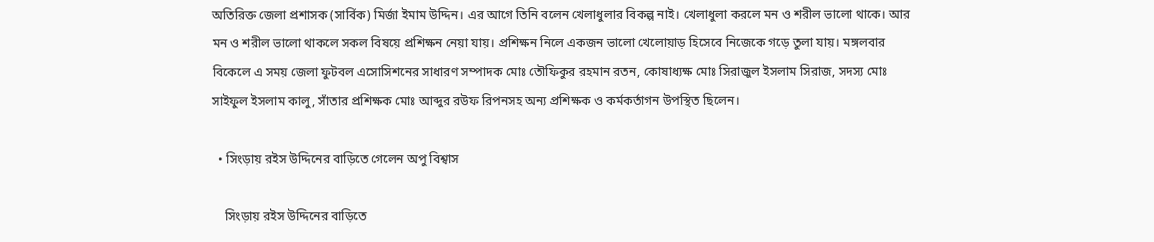অতিরিক্ত জেলা প্রশাসক (সার্বিক) মির্জা ইমাম উদ্দিন। এর আগে তিনি বলেন খেলাধুলার বিকল্প নাই। খেলাধুলা করলে মন ও শরীল ভালো থাকে। আর মন ও শরীল ভালো থাকলে সকল বিষয়ে প্রশিক্ষন নেয়া যায়। প্রশিক্ষন নিলে একজন ভালো খেলোয়াড় হিসেবে নিজেকে গড়ে তুলা যায়। মঙ্গলবার বিকেলে এ সময় জেলা ফুটবল এসোসিশনের সাধারণ সম্পাদক মোঃ তৌফিকুর রহমান রতন, কোষাধ্যক্ষ মোঃ সিরাজুল ইসলাম সিরাজ, সদস্য মোঃ সাইফুল ইসলাম কালু, সাঁতার প্রশিক্ষক মোঃ আব্দুর রউফ রিপনসহ অন্য প্রশিক্ষক ও কর্মকর্তাগন উপস্থিত ছিলেন।

  • সিংড়ায় রইস উদ্দিনের বাড়িতে গেলেন অপু বিশ্বাস

    সিংড়ায় রইস উদ্দিনের বাড়িতে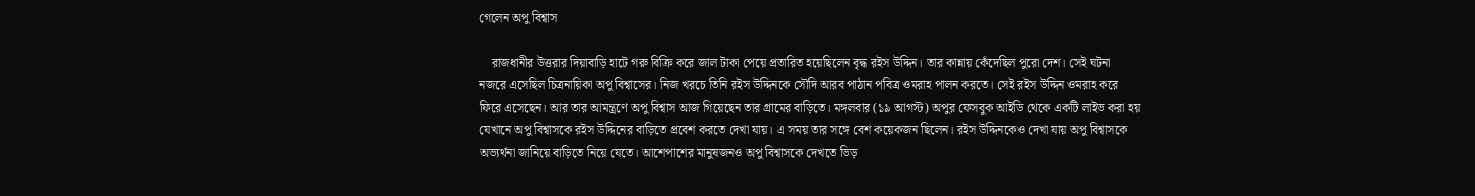গেলেন অপু বিশ্বাস

    রাজধানীর উত্তরার দিয়াবাড়ি হাটে গরু বিক্রি করে জাল টাকা পেয়ে প্রতারিত হয়েছিলেন বৃদ্ধ রইস উদ্দিন। তার কান্নায় কেঁদেছিল পুরো দেশ। সেই ঘটনা নজরে এসেছিল চিত্রনায়িকা অপু বিশ্বাসের। নিজ খরচে তিনি রইস উদ্দিনকে সৌদি আরব পাঠান পবিত্র ওমরাহ পালন করতে। সেই রইস উদ্দিন ওমরাহ করে ফিরে এসেছেন। আর তার আমন্ত্রণে অপু বিশ্বাস আজ গিয়েছেন তার গ্রামের বাড়িতে। মঙ্গলবার (১৯ আগস্ট) অপুর ফেসবুক আইডি থেকে একটি লাইভ করা হয় যেখানে অপু বিশ্বাসকে রইস উদ্দিনের বাড়িতে প্রবেশ করতে দেখা যায়। এ সময় তার সঙ্গে বেশ কয়েকজন ছিলেন। রইস উদ্দিনকেও দেখা যায় অপু বিশ্বাসকে অভ্যর্থনা জানিয়ে বাড়িতে নিয়ে যেতে। আশেপাশের মানুষজনও অপু বিশ্বাসকে দেখতে ভিড়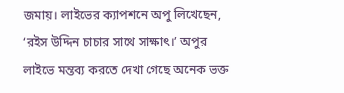জমায়। লাইভের ক্যাপশনে অপু লিখেছেন, ‘রইস উদ্দিন চাচার সাথে সাক্ষাৎ।’ অপুর লাইভে মন্তব্য করতে দেখা গেছে অনেক ভক্ত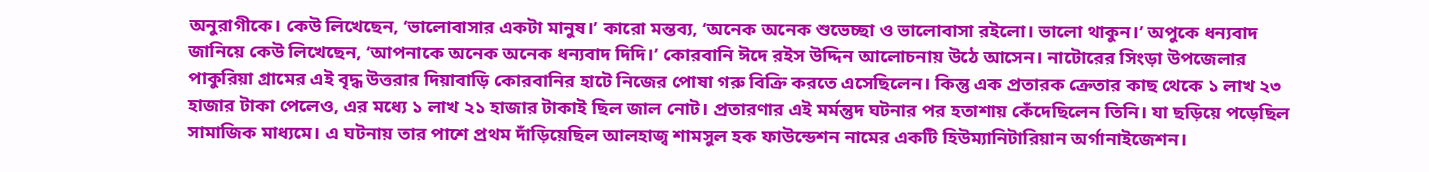অনুরাগীকে। কেউ লিখেছেন, ‘ভালোবাসার একটা মানুষ।’ কারো মন্তব্য, ‘অনেক অনেক শুভেচ্ছা ও ভালোবাসা রইলো। ভালো থাকুন।’ অপুকে ধন্যবাদ জানিয়ে কেউ লিখেছেন, ‘আপনাকে অনেক অনেক ধন্যবাদ দিদি।’ কোরবানি ঈদে রইস উদ্দিন আলোচনায় উঠে আসেন। নাটোরের সিংড়া উপজেলার পাকুরিয়া গ্রামের এই বৃদ্ধ উত্তরার দিয়াবাড়ি কোরবানির হাটে নিজের পোষা গরু বিক্রি করতে এসেছিলেন। কিন্তু এক প্রতারক ক্রেতার কাছ থেকে ১ লাখ ২৩ হাজার টাকা পেলেও, এর মধ্যে ১ লাখ ২১ হাজার টাকাই ছিল জাল নোট। প্রতারণার এই মর্মন্তুদ ঘটনার পর হতাশায় কেঁদেছিলেন তিনি। যা ছড়িয়ে পড়েছিল সামাজিক মাধ্যমে। এ ঘটনায় তার পাশে প্রথম দাঁড়িয়েছিল আলহাজ্ব শামসুল হক ফাউন্ডেশন নামের একটি হিউম্যানিটারিয়ান অর্গানাইজেশন।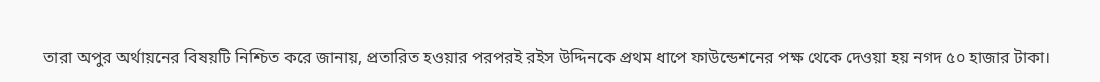তারা অপুর অর্থায়নের বিষয়টি নিশ্চিত করে জানায়, প্রতারিত হওয়ার পরপরই রইস উদ্দিনকে প্রথম ধাপে ফাউন্ডেশনের পক্ষ থেকে দেওয়া হয় নগদ ৫০ হাজার টাকা।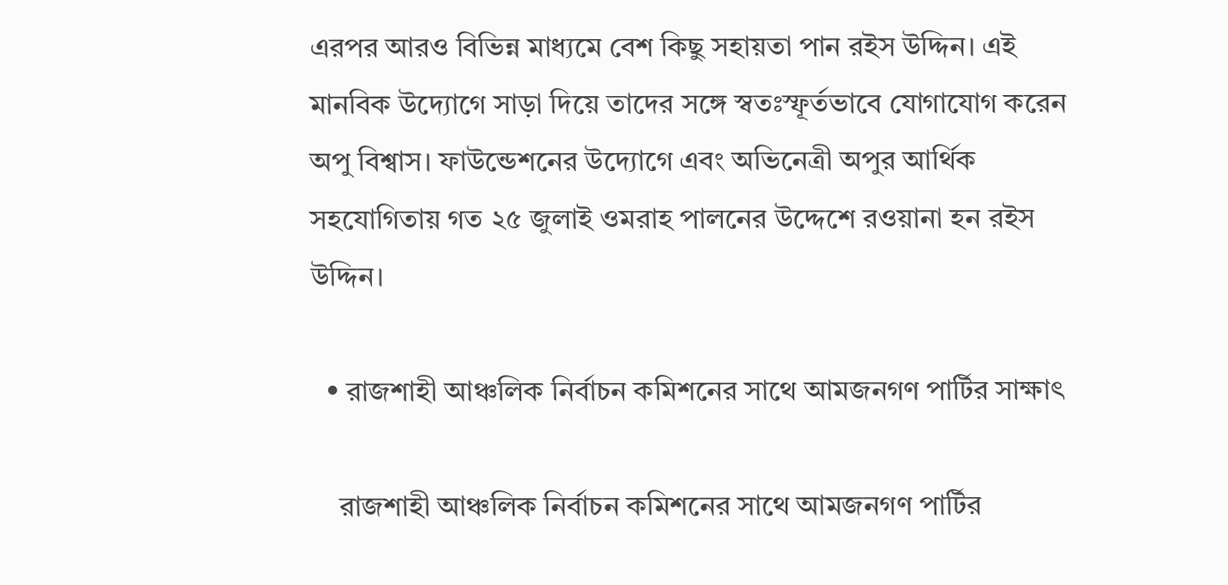এরপর আরও বিভিন্ন মাধ্যমে বেশ কিছু সহায়তা পান রইস উদ্দিন। এই মানবিক উদ্যোগে সাড়া দিয়ে তাদের সঙ্গে স্বতঃস্ফূর্তভাবে যোগাযোগ করেন অপু বিশ্বাস। ফাউন্ডেশনের উদ্যোগে এবং অভিনেত্রী অপুর আর্থিক সহযোগিতায় গত ২৫ জুলাই ওমরাহ পালনের উদ্দেশে রওয়ানা হন রইস উদ্দিন।

  • রাজশাহী আঞ্চলিক নির্বাচন কমিশনের সাথে আমজনগণ পার্টির সাক্ষাৎ

    রাজশাহী আঞ্চলিক নির্বাচন কমিশনের সাথে আমজনগণ পার্টির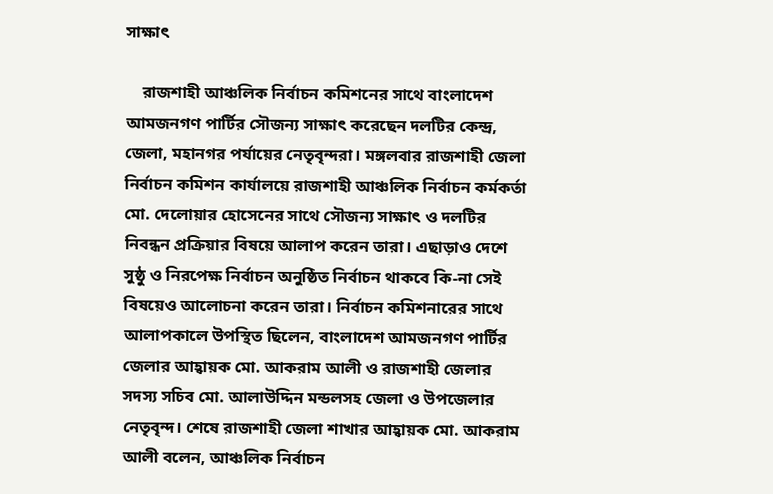সাক্ষাৎ

    রাজশাহী আঞ্চলিক নির্বাচন কমিশনের সাথে বাংলাদেশ আমজনগণ পার্টির সৌজন্য সাক্ষাৎ করেছেন দলটির কেন্দ্র, জেলা, মহানগর পর্যায়ের নেতৃবৃন্দরা। মঙ্গলবার রাজশাহী জেলা নির্বাচন কমিশন কার্যালয়ে রাজশাহী আঞ্চলিক নির্বাচন কর্মকর্তা মো. দেলোয়ার হোসেনের সাথে সৌজন্য সাক্ষাৎ ও দলটির নিবন্ধন প্রক্রিয়ার বিষয়ে আলাপ করেন তারা। এছাড়াও দেশে সুষ্ঠু ও নিরপেক্ষ নির্বাচন অনুষ্ঠিত নির্বাচন থাকবে কি-না সেই বিষয়েও আলোচনা করেন তারা। নির্বাচন কমিশনারের সাথে আলাপকালে উপস্থিত ছিলেন, বাংলাদেশ আমজনগণ পার্টির জেলার আহ্বায়ক মো. আকরাম আলী ও রাজশাহী জেলার সদস্য সচিব মো. আলাউদ্দিন মন্ডলসহ জেলা ও উপজেলার নেতৃবৃন্দ। শেষে রাজশাহী জেলা শাখার আহ্বায়ক মো. আকরাম আলী বলেন, আঞ্চলিক নির্বাচন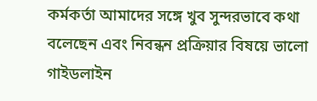কর্মকর্তা আমাদের সঙ্গে খুব সুন্দরভাবে কথা বলেছেন এবং নিবন্ধন প্রক্রিয়ার বিষয়ে ভালো গাইডলাইন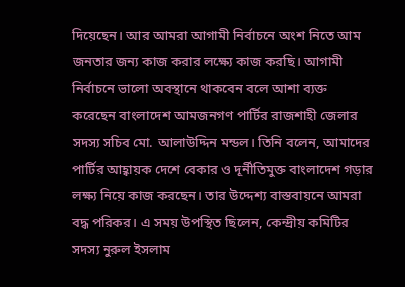দিয়েছেন। আর আমরা আগামী নির্বাচনে অংশ নিতে আম জনতার জন্য কাজ করার লক্ষ্যে কাজ করছি। আগামী নির্বাচনে ভালো অবস্থানে থাকবেন বলে আশা ব্যক্ত করেছেন বাংলাদেশ আমজনগণ পার্টির রাজশাহী জেলার সদস্য সচিব মো. আলাউদ্দিন মন্ডল। তিনি বলেন, আমাদের পার্টির আহ্বায়ক দেশে বেকার ও দূর্নীতিমুক্ত বাংলাদেশ গড়ার লক্ষ্য নিয়ে কাজ করছেন। তার উদ্দেশ্য বাস্তবায়নে আমরা বদ্ধ পরিকর। এ সময় উপস্থিত ছিলেন, কেন্দ্রীয় কমিটির সদস্য নুরুল ইসলাম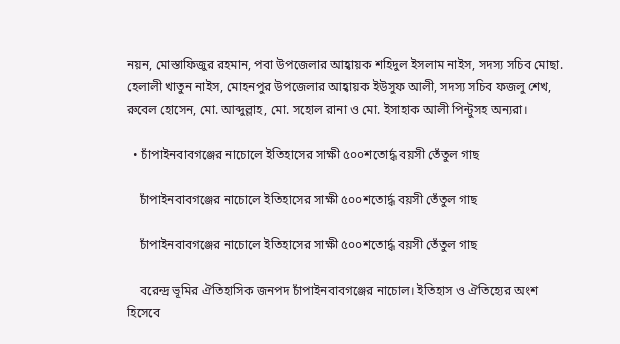নয়ন, মোস্তাফিজুর রহমান, পবা উপজেলার আহ্বায়ক শহিদুল ইসলাম নাইস, সদস্য সচিব মোছা. হেলালী খাতুন নাইস, মোহনপুর উপজেলার আহ্বায়ক ইউসুফ আলী, সদস্য সচিব ফজলু শেখ, রুবেল হোসেন, মো. আব্দুল্লাহ, মো. সহোল রানা ও মো. ইসাহাক আলী পিন্টুসহ অন্যরা।

  • চাঁপাইনবাবগঞ্জের নাচোলে ইতিহাসের সাক্ষী ৫০০শতোর্দ্ধ বয়সী তেঁতুল গাছ

    চাঁপাইনবাবগঞ্জের নাচোলে ইতিহাসের সাক্ষী ৫০০শতোর্দ্ধ বয়সী তেঁতুল গাছ

    চাঁপাইনবাবগঞ্জের নাচোলে ইতিহাসের সাক্ষী ৫০০শতোর্দ্ধ বয়সী তেঁতুল গাছ

    বরেন্দ্র ভূমির ঐতিহাসিক জনপদ চাঁপাইনবাবগঞ্জের নাচোল। ইতিহাস ও ঐতিহ্যের অংশ হিসেবে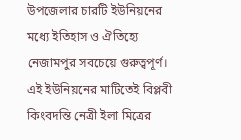উপজেলার চারটি ইউনিয়নের মধ্যে ইতিহাস ও ঐতিহ্যে নেজামপুর সবচেয়ে গুরুত্বপূর্ণ। এই ইউনিয়নের মাটিতেই বিপ্লবী কিংবদন্তি নেত্রী ইলা মিত্রের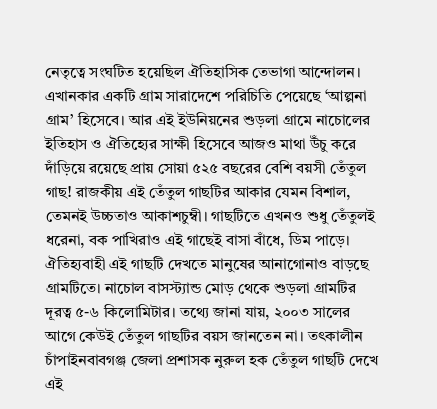নেতৃত্বে সংঘটিত হয়েছিল ঐতিহাসিক তেভাগা আন্দোলন। এখানকার একটি গ্রাম সারাদেশে পরিচিতি পেয়েছে ‘আল্পনা গ্রাম’ হিসেবে। আর এই ইউনিয়নের শুড়লা গ্রামে নাচোলের ইতিহাস ও ঐতিহ্যের সাক্ষী হিসেবে আজও মাথা উঁচু করে দাঁড়িয়ে রয়েছে প্রায় সোয়া ৫২৫ বছরের বেশি বয়সী তেঁতুল গাছ! রাজকীয় এই তেঁতুল গাছটির আকার যেমন বিশাল, তেমনই উচ্চতাও আকাশচুম্বী। গাছটিতে এখনও শুধু তেঁতুলই ধরেনা, বক পাখিরাও এই গাছেই বাসা বাঁধে, ডিম পাড়ে। ঐতিহ্যবাহী এই গাছটি দেখতে মানুষের আনাগোনাও বাড়ছে গ্রামটিতে। নাচোল বাসস্ট্যান্ড মোড় থেকে শুড়লা গ্রামটির দূরত্ব ৫-৬ কিলোমিটার। তথ্যে জানা যায়, ২০০৩ সালের আগে কেউই তেঁতুল গাছটির বয়স জানতেন না। তৎকালীন চাঁপাইনবাবগঞ্জ জেলা প্রশাসক নুরুল হক তেঁতুল গাছটি দেখে এই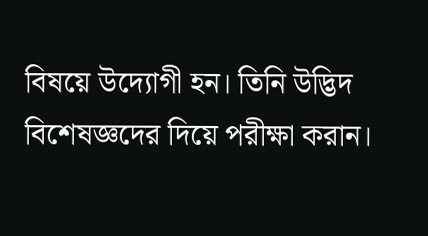বিষয়ে উদ্যোগী হন। তিনি উদ্ভিদ বিশেষজ্ঞদের দিয়ে পরীক্ষা করান।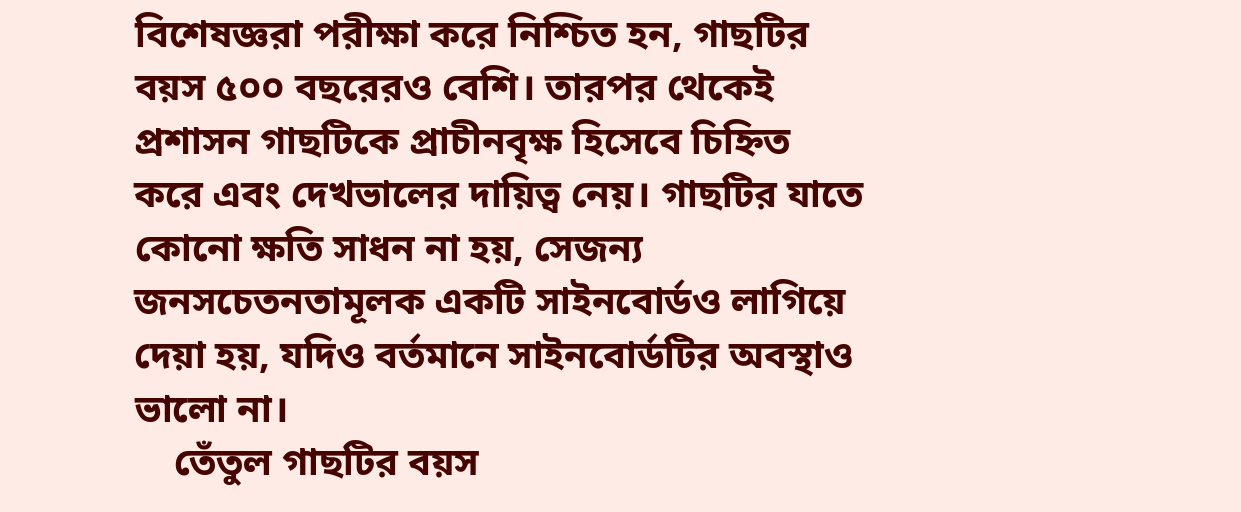বিশেষজ্ঞরা পরীক্ষা করে নিশ্চিত হন, গাছটির বয়স ৫০০ বছরেরও বেশি। তারপর থেকেই প্রশাসন গাছটিকে প্রাচীনবৃক্ষ হিসেবে চিহ্নিত করে এবং দেখভালের দায়িত্ব নেয়। গাছটির যাতে কোনো ক্ষতি সাধন না হয়, সেজন্য জনসচেতনতামূলক একটি সাইনবোর্ডও লাগিয়ে দেয়া হয়, যদিও বর্তমানে সাইনবোর্ডটির অবস্থাও ভালো না।
    তেঁতুল গাছটির বয়স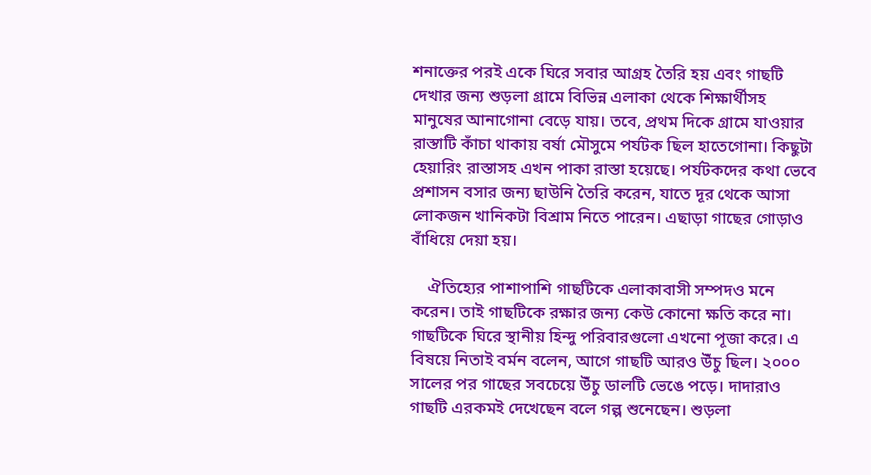শনাক্তের পরই একে ঘিরে সবার আগ্রহ তৈরি হয় এবং গাছটি দেখার জন্য শুড়লা গ্রামে বিভিন্ন এলাকা থেকে শিক্ষার্থীসহ মানুষের আনাগোনা বেড়ে যায়। তবে, প্রথম দিকে গ্রামে যাওয়ার রাস্তাটি কাঁচা থাকায় বর্ষা মৌসুমে পর্যটক ছিল হাতেগোনা। কিছুটা হেয়ারিং রাস্তাসহ এখন পাকা রাস্তা হয়েছে। পর্যটকদের কথা ভেবে প্রশাসন বসার জন্য ছাউনি তৈরি করেন, যাতে দূর থেকে আসা লোকজন খানিকটা বিশ্রাম নিতে পারেন। এছাড়া গাছের গোড়াও বাঁধিয়ে দেয়া হয়।

    ঐতিহ্যের পাশাপাশি গাছটিকে এলাকাবাসী সম্পদও মনে করেন। তাই গাছটিকে রক্ষার জন্য কেউ কোনো ক্ষতি করে না। গাছটিকে ঘিরে স্থানীয় হিন্দু পরিবারগুলো এখনো পূজা করে। এ বিষয়ে নিতাই বর্মন বলেন, আগে গাছটি আরও উঁচু ছিল। ২০০০ সালের পর গাছের সবচেয়ে উঁচু ডালটি ভেঙে পড়ে। দাদারাও গাছটি এরকমই দেখেছেন বলে গল্প শুনেছেন। শুড়লা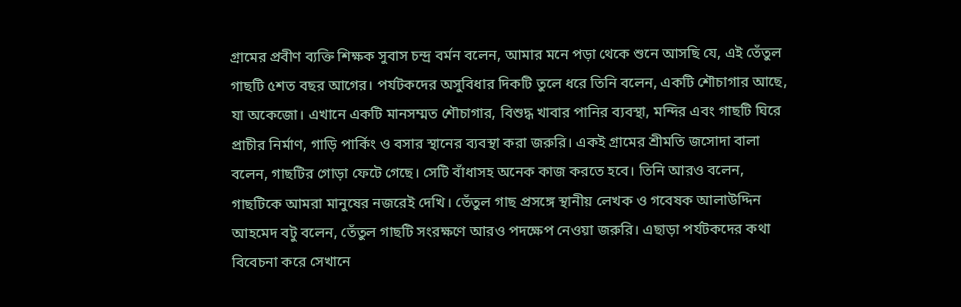গ্রামের প্রবীণ ব্যক্তি শিক্ষক সুবাস চন্দ্র বর্মন বলেন, আমার মনে পড়া থেকে শুনে আসছি যে, এই তেঁতুল গাছটি ৫শত বছর আগের। পর্যটকদের অসুবিধার দিকটি তুলে ধরে তিনি বলেন, একটি শৌচাগার আছে, যা অকেজো। এখানে একটি মানসম্মত শৌচাগার, বিশুদ্ধ খাবার পানির ব্যবস্থা, মন্দির এবং গাছটি ঘিরে প্রাচীর নির্মাণ, গাড়ি পার্কিং ও বসার স্থানের ব্যবস্থা করা জরুরি। একই গ্রামের শ্রীমতি জসোদা বালা বলেন, গাছটির গোড়া ফেটে গেছে। সেটি বাঁধাসহ অনেক কাজ করতে হবে। তিনি আরও বলেন, গাছটিকে আমরা মানুষের নজরেই দেখি। তেঁতুল গাছ প্রসঙ্গে স্থানীয় লেখক ও গবেষক আলাউদ্দিন আহমেদ বটু বলেন, তেঁতুল গাছটি সংরক্ষণে আরও পদক্ষেপ নেওয়া জরুরি। এছাড়া পর্যটকদের কথা বিবেচনা করে সেখানে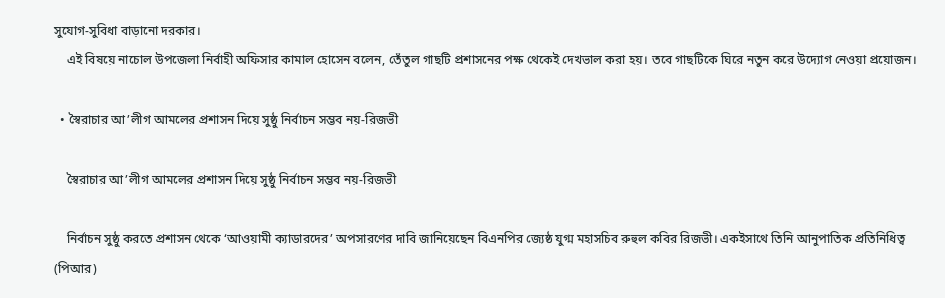সুযোগ-সুবিধা বাড়ানো দরকার।
    এই বিষয়ে নাচোল উপজেলা নির্বাহী অফিসার কামাল হোসেন বলেন, তেঁতুল গাছটি প্রশাসনের পক্ষ থেকেই দেখভাল করা হয়। তবে গাছটিকে ঘিরে নতুন করে উদ্যোগ নেওয়া প্রয়োজন।

  • স্বৈরাচার আ’লীগ আমলের প্রশাসন দিয়ে সুষ্ঠু নির্বাচন সম্ভব নয়-রিজভী

    স্বৈরাচার আ’লীগ আমলের প্রশাসন দিয়ে সুষ্ঠু নির্বাচন সম্ভব নয়-রিজভী

    নির্বাচন সুষ্ঠু করতে প্রশাসন থেকে ‘আওয়ামী ক্যাডারদের’ অপসারণের দাবি জানিয়েছেন বিএনপির জ্যেষ্ঠ যুগ্ম মহাসচিব রুহুল কবির রিজভী। একইসাথে তিনি আনুপাতিক প্রতিনিধিত্ব (পিআর)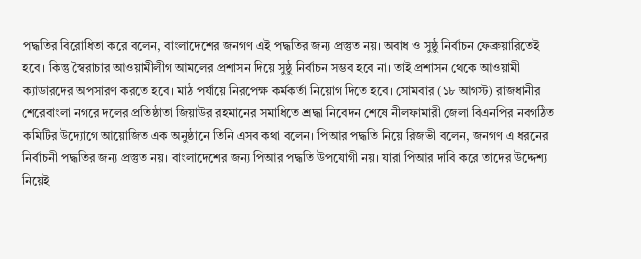পদ্ধতির বিরোধিতা করে বলেন, বাংলাদেশের জনগণ এই পদ্ধতির জন্য প্রস্তুত নয়। অবাধ ও সুষ্ঠু নির্বাচন ফেব্রুয়ারিতেই হবে। কিন্তু স্বৈরাচার আওয়ামীলীগ আমলের প্রশাসন দিয়ে সুষ্ঠু নির্বাচন সম্ভব হবে না। তাই প্রশাসন থেকে আওয়ামী ক্যাডারদের অপসারণ করতে হবে। মাঠ পর্যায়ে নিরপেক্ষ কর্মকর্তা নিয়োগ দিতে হবে। সোমবার (১৮ আগস্ট) রাজধানীর শেরেবাংলা নগরে দলের প্রতিষ্ঠাতা জিয়াউর রহমানের সমাধিতে শ্রদ্ধা নিবেদন শেষে নীলফামারী জেলা বিএনপির নবগঠিত কমিটির উদ্যোগে আয়োজিত এক অনুষ্ঠানে তিনি এসব কথা বলেন। পিআর পদ্ধতি নিয়ে রিজভী বলেন, জনগণ এ ধরনের নির্বাচনী পদ্ধতির জন্য প্রস্তুত নয়। বাংলাদেশের জন্য পিআর পদ্ধতি উপযোগী নয়। যারা পিআর দাবি করে তাদের উদ্দেশ্য নিয়েই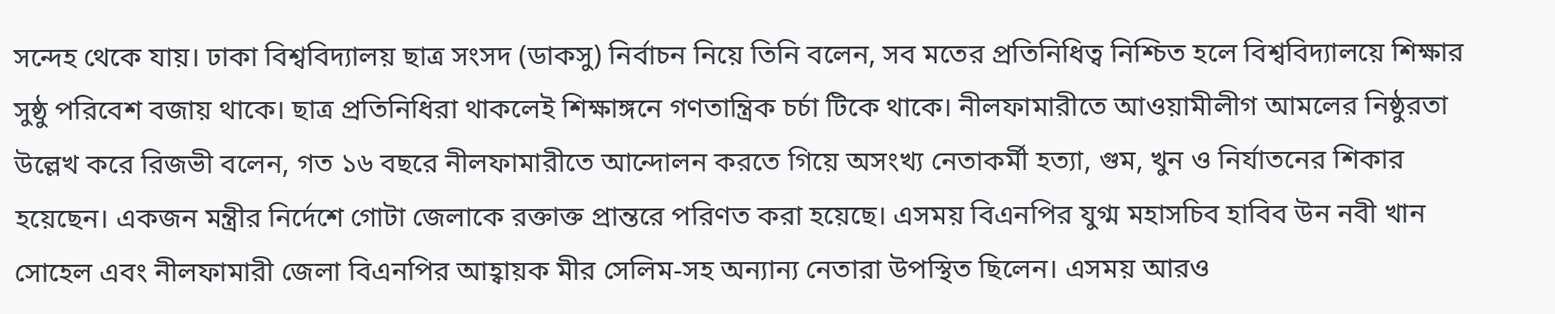সন্দেহ থেকে যায়। ঢাকা বিশ্ববিদ্যালয় ছাত্র সংসদ (ডাকসু) নির্বাচন নিয়ে তিনি বলেন, সব মতের প্রতিনিধিত্ব নিশ্চিত হলে বিশ্ববিদ্যালয়ে শিক্ষার সুষ্ঠু পরিবেশ বজায় থাকে। ছাত্র প্রতিনিধিরা থাকলেই শিক্ষাঙ্গনে গণতান্ত্রিক চর্চা টিকে থাকে। নীলফামারীতে আওয়ামীলীগ আমলের নিষ্ঠুরতা উল্লেখ করে রিজভী বলেন, গত ১৬ বছরে নীলফামারীতে আন্দোলন করতে গিয়ে অসংখ্য নেতাকর্মী হত্যা, গুম, খুন ও নির্যাতনের শিকার হয়েছেন। একজন মন্ত্রীর নির্দেশে গোটা জেলাকে রক্তাক্ত প্রান্তরে পরিণত করা হয়েছে। এসময় বিএনপির যুগ্ম মহাসচিব হাবিব উন নবী খান সোহেল এবং নীলফামারী জেলা বিএনপির আহ্বায়ক মীর সেলিম-সহ অন্যান্য নেতারা উপস্থিত ছিলেন। এসময় আরও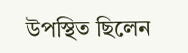উপস্থিত ছিলেন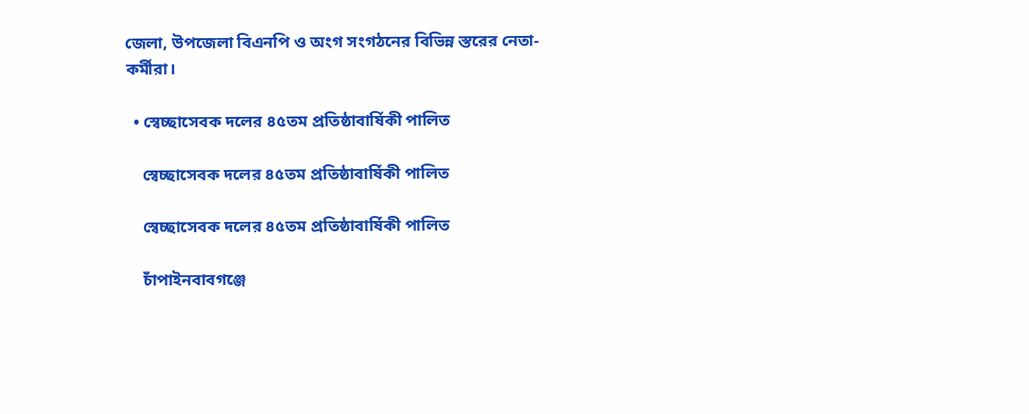জেলা, উপজেলা বিএনপি ও অংগ সংগঠনের বিভিন্ন স্তরের নেতা-কর্মীরা।

  • স্বেচ্ছাসেবক দলের ৪৫তম প্রতিষ্ঠাবার্ষিকী পালিত

    স্বেচ্ছাসেবক দলের ৪৫তম প্রতিষ্ঠাবার্ষিকী পালিত

    স্বেচ্ছাসেবক দলের ৪৫তম প্রতিষ্ঠাবার্ষিকী পালিত

    চাঁপাইনবাবগঞ্জে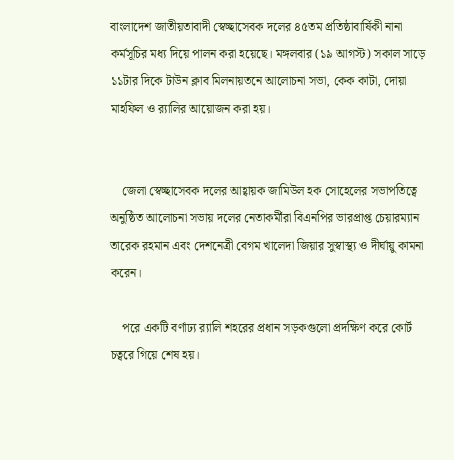বাংলাদেশ জাতীয়তাবাদী স্বেচ্ছাসেবক দলের ৪৫তম প্রতিষ্ঠাবার্ষিকী নানা কর্মসূচির মধ্য দিয়ে পালন করা হয়েছে। মঙ্গলবার (১৯ আগস্ট) সকাল সাড়ে ১১টার দিকে টাউন ক্লাব মিলনায়তনে আলোচনা সভা, কেক কাটা, দোয়া মাহফিল ও র‌্যালির আয়োজন করা হয়।


    জেলা স্বেচ্ছাসেবক দলের আহ্বায়ক জামিউল হক সোহেলের সভাপতিত্বে অনুষ্ঠিত আলোচনা সভায় দলের নেতাকর্মীরা বিএনপির ভারপ্রাপ্ত চেয়ারম্যান তারেক রহমান এবং দেশনেত্রী বেগম খালেদা জিয়ার সুস্বাস্থ্য ও দীর্ঘায়ু কামনা করেন।

    পরে একটি বর্ণাঢ্য র‌্যালি শহরের প্রধান সড়কগুলো প্রদক্ষিণ করে কোর্ট চত্বরে গিয়ে শেষ হয়।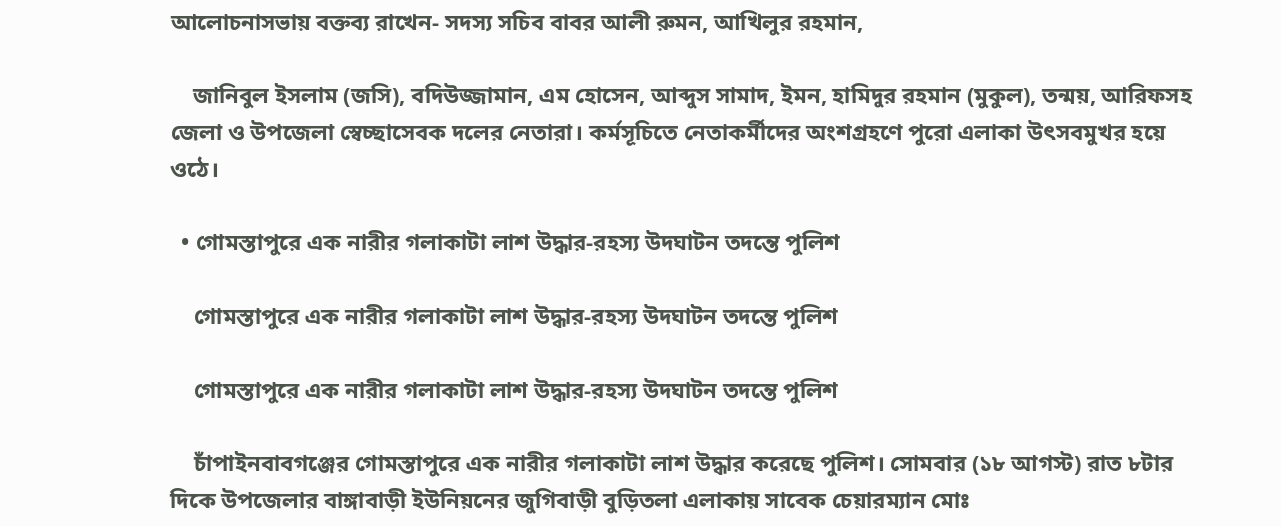আলোচনাসভায় বক্তব্য রাখেন- সদস্য সচিব বাবর আলী রুমন, আখিলুর রহমান,

    জানিবুল ইসলাম (জসি), বদিউজ্জামান, এম হোসেন, আব্দুস সামাদ, ইমন, হামিদুর রহমান (মুকুল), তন্ময়, আরিফসহ জেলা ও উপজেলা স্বেচ্ছাসেবক দলের নেতারা। কর্মসূচিতে নেতাকর্মীদের অংশগ্রহণে পুরো এলাকা উৎসবমুখর হয়ে ওঠে।

  • গোমস্তাপুরে এক নারীর গলাকাটা লাশ উদ্ধার-রহস্য উদঘাটন তদন্তে পুলিশ

    গোমস্তাপুরে এক নারীর গলাকাটা লাশ উদ্ধার-রহস্য উদঘাটন তদন্তে পুলিশ

    গোমস্তাপুরে এক নারীর গলাকাটা লাশ উদ্ধার-রহস্য উদঘাটন তদন্তে পুলিশ

    চাঁপাইনবাবগঞ্জের গোমস্তাপুরে এক নারীর গলাকাটা লাশ উদ্ধার করেছে পুলিশ। সোমবার (১৮ আগস্ট) রাত ৮টার দিকে উপজেলার বাঙ্গাবাড়ী ইউনিয়নের জুগিবাড়ী বুড়িতলা এলাকায় সাবেক চেয়ারম্যান মোঃ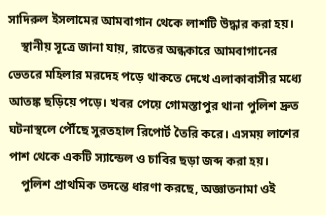সাদিরুল ইসলামের আমবাগান থেকে লাশটি উদ্ধার করা হয়।
    স্থানীয় সূত্রে জানা যায়, রাতের অন্ধকারে আমবাগানের ভেতরে মহিলার মরদেহ পড়ে থাকতে দেখে এলাকাবাসীর মধ্যে আতঙ্ক ছড়িয়ে পড়ে। খবর পেয়ে গোমস্তাপুর থানা পুলিশ দ্রুত ঘটনাস্থলে পৌঁছে সুরতহাল রিপোর্ট তৈরি করে। এসময় লাশের পাশ থেকে একটি স্যান্ডেল ও চাবির ছড়া জব্দ করা হয়।
    পুলিশ প্রাথমিক তদন্তে ধারণা করছে, অজ্ঞাতনামা ওই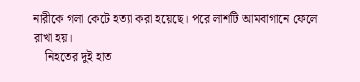নারীকে গলা কেটে হত্যা করা হয়েছে। পরে লাশটি আমবাগানে ফেলে রাখা হয়।
    নিহতের দুই হাত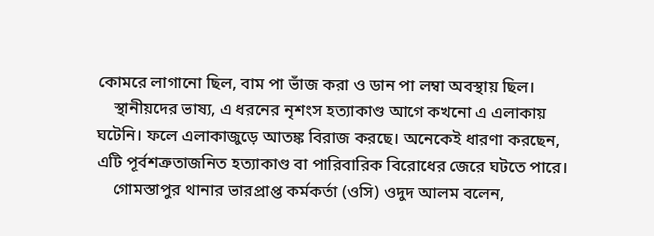কোমরে লাগানো ছিল, বাম পা ভাঁজ করা ও ডান পা লম্বা অবস্থায় ছিল।
    স্থানীয়দের ভাষ্য, এ ধরনের নৃশংস হত্যাকাণ্ড আগে কখনো এ এলাকায় ঘটেনি। ফলে এলাকাজুড়ে আতঙ্ক বিরাজ করছে। অনেকেই ধারণা করছেন, এটি পূর্বশত্রুতাজনিত হত্যাকাণ্ড বা পারিবারিক বিরোধের জেরে ঘটতে পারে।
    গোমস্তাপুর থানার ভারপ্রাপ্ত কর্মকর্তা (ওসি) ওদুদ আলম বলেন,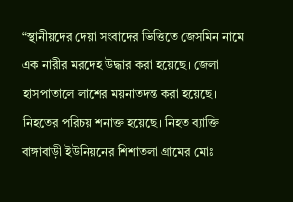“স্থানীয়দের দেয়া সংবাদের ভিত্তিতে জেসমিন নামে এক নারীর মরদেহ উদ্ধার করা হয়েছে। জেলা হাসপাতালে লাশের ময়নাতদন্ত করা হয়েছে। নিহতের পরিচয় শনাক্ত হয়েছে। নিহত ব্যাক্তি বাঙ্গাবাড়ী ইউনিয়নের শিশাতলা গ্রামের মোঃ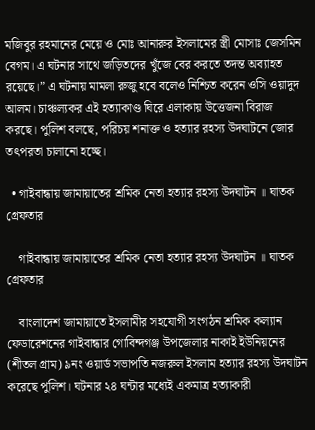মজিবুর রহমানের মেয়ে ও মোঃ আনারুর ইসলামের স্ত্রী মোসাঃ জেসমিন বেগম। এ ঘটনার সাথে জড়িতদের খুঁজে বের করতে তদন্ত অব্যাহত রয়েছে।” এ ঘটনায় মামলা রুজু হবে বলেও নিশ্চিত করেন ওসি ওয়াদুদ আলম। চাঞ্চল্যকর এই হত্যাকাণ্ড ঘিরে এলাকায় উত্তেজনা বিরাজ করছে। পুলিশ বলছে, পরিচয় শনাক্ত ও হত্যার রহস্য উদঘাটনে জোর তৎপরতা চালানো হচ্ছে।

  • গাইবান্ধায় জামায়াতের শ্রমিক নেতা হত্যার রহস্য উদঘাটন ॥ ঘাতক গ্রেফতার

    গাইবান্ধায় জামায়াতের শ্রমিক নেতা হত্যার রহস্য উদঘাটন ॥ ঘাতক গ্রেফতার

    বাংলাদেশ জামায়াতে ইসলামীর সহযোগী সংগঠন শ্রমিক কল্যান ফেডারেশনের গাইবান্ধার গোবিন্দগঞ্জ উপজেলার নাকাই ইউনিয়নের (শীতল গ্রাম) ৯নং ওয়ার্ড সভাপতি নজরুল ইসলাম হত্যার রহস্য উদঘাটন করেছে পুলিশ। ঘটনার ২৪ ঘন্টার মধ্যেই একমাত্র হত্যাকারী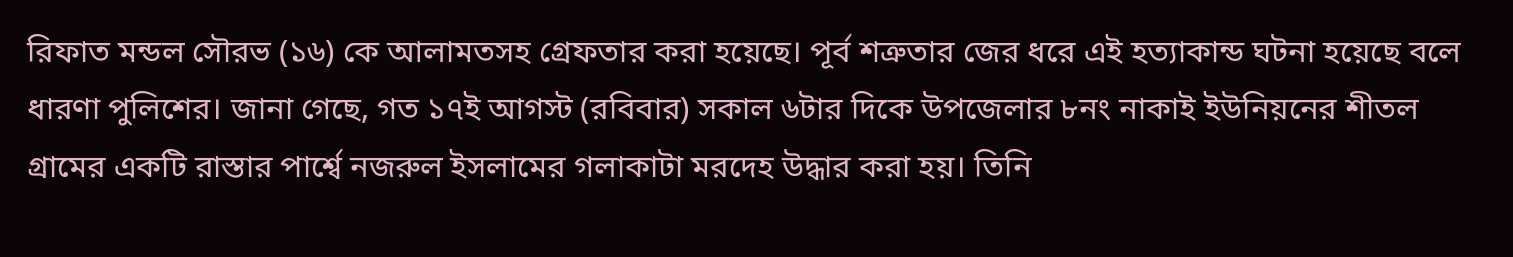রিফাত মন্ডল সৌরভ (১৬) কে আলামতসহ গ্রেফতার করা হয়েছে। পূর্ব শত্রুতার জের ধরে এই হত্যাকান্ড ঘটনা হয়েছে বলে ধারণা পুলিশের। জানা গেছে, গত ১৭ই আগস্ট (রবিবার) সকাল ৬টার দিকে উপজেলার ৮নং নাকাই ইউনিয়নের শীতল গ্রামের একটি রাস্তার পার্শ্বে নজরুল ইসলামের গলাকাটা মরদেহ উদ্ধার করা হয়। তিনি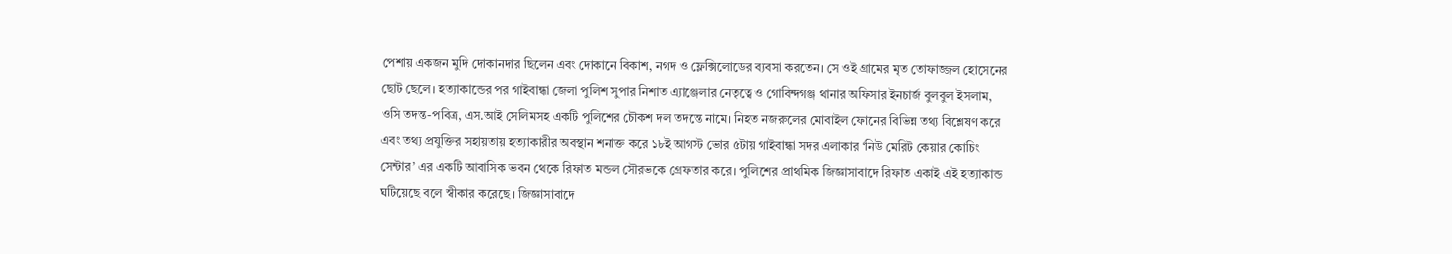পেশায় একজন মুদি দোকানদার ছিলেন এবং দোকানে বিকাশ, নগদ ও ফ্লেক্সিলোডের ব্যবসা করতেন। সে ওই গ্রামের মৃত তোফাজ্জল হোসেনের ছোট ছেলে। হত্যাকান্ডের পর গাইবান্ধা জেলা পুলিশ সুপার নিশাত এ্যাঞ্জেলার নেতৃত্বে ও গোবিন্দগঞ্জ থানার অফিসার ইনচার্জ বুলবুল ইসলাম, ওসি তদন্ত-পবিত্র, এস.আই সেলিমসহ একটি পুলিশের চৌকশ দল তদন্তে নামে। নিহত নজরুলের মোবাইল ফোনের বিভিন্ন তথ্য বিশ্লেষণ করে এবং তথ্য প্রযুক্তির সহায়তায় হত্যাকারীর অবস্থান শনাক্ত করে ১৮ই আগস্ট ভোর ৫টায় গাইবান্ধা সদর এলাকার ‘নিউ মেরিট কেয়ার কোচিং সেন্টার’ এর একটি আবাসিক ভবন থেকে রিফাত মন্ডল সৌরভকে গ্রেফতার করে। পুলিশের প্রাথমিক জিজ্ঞাসাবাদে রিফাত একাই এই হত্যাকান্ড ঘটিয়েছে বলে স্বীকার করেছে। জিজ্ঞাসাবাদে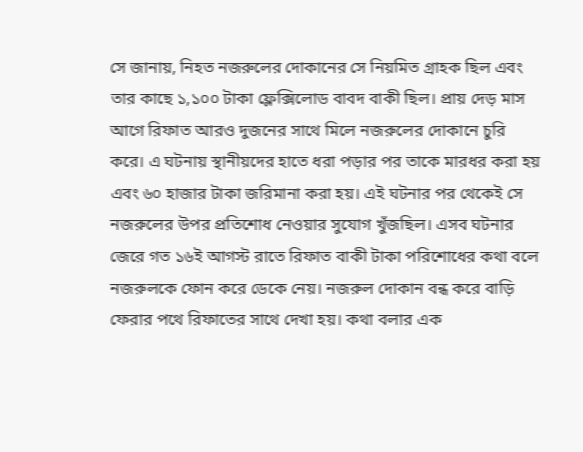সে জানায়, নিহত নজরুলের দোকানের সে নিয়মিত গ্রাহক ছিল এবং তার কাছে ১,১০০ টাকা ফ্লেক্সিলোড বাবদ বাকী ছিল। প্রায় দেড় মাস আগে রিফাত আরও দুজনের সাথে মিলে নজরুলের দোকানে চুরি করে। এ ঘটনায় স্থানীয়দের হাতে ধরা পড়ার পর তাকে মারধর করা হয় এবং ৬০ হাজার টাকা জরিমানা করা হয়। এই ঘটনার পর থেকেই সে নজরুলের উপর প্রতিশোধ নেওয়ার সুযোগ খুঁজছিল। এসব ঘটনার জেরে গত ১৬ই আগস্ট রাতে রিফাত বাকী টাকা পরিশোধের কথা বলে নজরুলকে ফোন করে ডেকে নেয়। নজরুল দোকান বন্ধ করে বাড়ি ফেরার পথে রিফাতের সাথে দেখা হয়। কথা বলার এক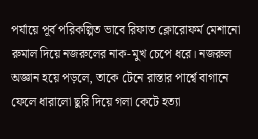পর্যায়ে পূর্ব পরিকল্পিত ভাবে রিফাত ক্লোরোফর্ম মেশানো রুমাল দিয়ে নজরুলের নাক-মুখ চেপে ধরে। নজরুল অজ্ঞান হয়ে পড়লে, তাকে টেনে রাস্তার পার্শ্বে বাগানে ফেলে ধারালো ছুরি দিয়ে গলা কেটে হত্যা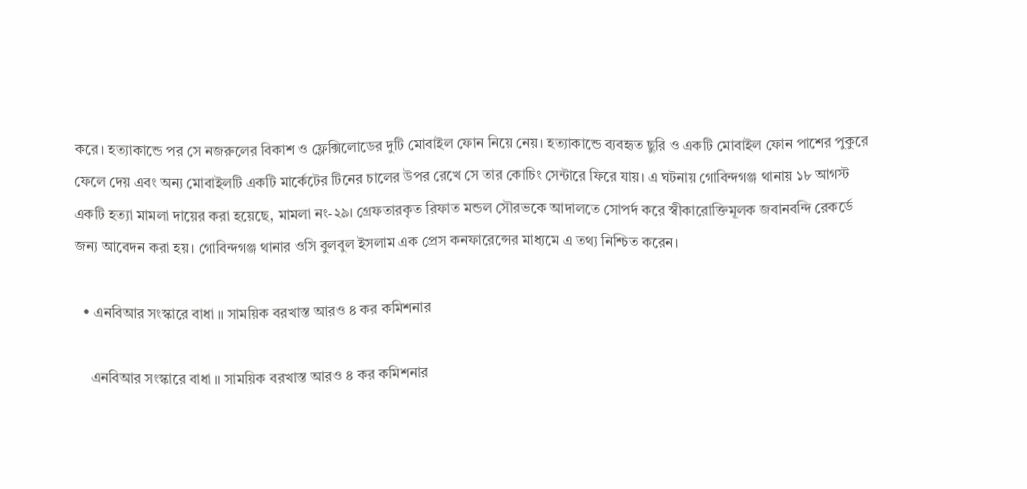করে। হত্যাকান্ডে পর সে নজরুলের বিকাশ ও ফ্লেক্সিলোডের দুটি মোবাইল ফোন নিয়ে নেয়। হত্যাকান্ডে ব্যবহৃত ছুরি ও একটি মোবাইল ফোন পাশের পুকুরে ফেলে দেয় এবং অন্য মোবাইলটি একটি মার্কেটের টিনের চালের উপর রেখে সে তার কোচিং সেন্টারে ফিরে যায়। এ ঘটনায় গোবিন্দগঞ্জ থানায় ১৮ আগস্ট একটি হত্যা মামলা দায়ের করা হয়েছে, মামলা নং-২৯। গ্রেফতারকৃত রিফাত মন্ডল সৌরভকে আদালতে সোপর্দ করে স্বীকারোক্তিমূলক জবানবন্দি রেকর্ডে জন্য আবেদন করা হয়। গোবিন্দগঞ্জ থানার ওসি বুলবুল ইসলাম এক প্রেস কনফারেন্সের মাধ্যমে এ তথ্য নিশ্চিত করেন।

  • এনবিআর সংস্কারে বাধা ॥ সাময়িক বরখাস্ত আরও ৪ কর কমিশনার

    এনবিআর সংস্কারে বাধা ॥ সাময়িক বরখাস্ত আরও ৪ কর কমিশনার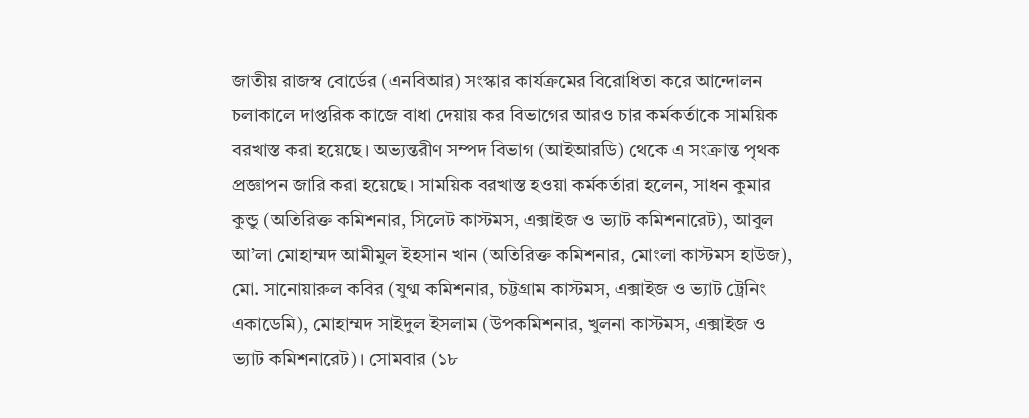জাতীয় রাজস্ব বোর্ডের (এনবিআর) সংস্কার কার্যক্রমের বিরোধিতা করে আন্দোলন চলাকালে দাপ্তরিক কাজে বাধা দেয়ায় কর বিভাগের আরও চার কর্মকর্তাকে সাময়িক বরখাস্ত করা হয়েছে। অভ্যন্তরীণ সম্পদ বিভাগ (আইআরডি) থেকে এ সংক্রান্ত পৃথক প্রজ্ঞাপন জারি করা হয়েছে। সাময়িক বরখাস্ত হওয়া কর্মকর্তারা হলেন, সাধন কুমার কুন্ডু (অতিরিক্ত কমিশনার, সিলেট কাস্টমস, এক্সাইজ ও ভ্যাট কমিশনারেট), আবুল আ’লা মোহাম্মদ আমীমুল ইহসান খান (অতিরিক্ত কমিশনার, মোংলা কাস্টমস হাউজ), মো. সানোয়ারুল কবির (যুগ্ম কমিশনার, চট্টগ্রাম কাস্টমস, এক্সাইজ ও ভ্যাট ট্রেনিং একাডেমি), মোহাম্মদ সাইদুল ইসলাম (উপকমিশনার, খুলনা কাস্টমস, এক্সাইজ ও ভ্যাট কমিশনারেট)। সোমবার (১৮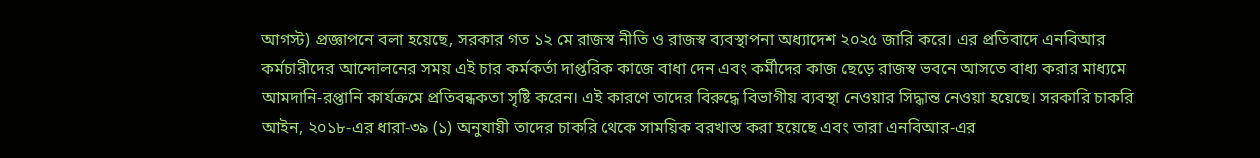আগস্ট) প্রজ্ঞাপনে বলা হয়েছে, সরকার গত ১২ মে রাজস্ব নীতি ও রাজস্ব ব্যবস্থাপনা অধ্যাদেশ ২০২৫ জারি করে। এর প্রতিবাদে এনবিআর কর্মচারীদের আন্দোলনের সময় এই চার কর্মকর্তা দাপ্তরিক কাজে বাধা দেন এবং কর্মীদের কাজ ছেড়ে রাজস্ব ভবনে আসতে বাধ্য করার মাধ্যমে আমদানি-রপ্তানি কার্যক্রমে প্রতিবন্ধকতা সৃষ্টি করেন। এই কারণে তাদের বিরুদ্ধে বিভাগীয় ব্যবস্থা নেওয়ার সিদ্ধান্ত নেওয়া হয়েছে। সরকারি চাকরি আইন, ২০১৮-এর ধারা-৩৯ (১) অনুযায়ী তাদের চাকরি থেকে সাময়িক বরখাস্ত করা হয়েছে এবং তারা এনবিআর-এর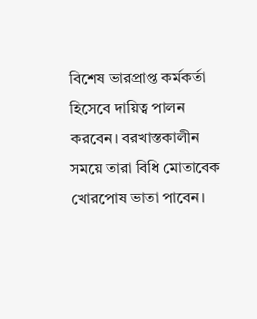বিশেষ ভারপ্রাপ্ত কর্মকর্তা হিসেবে দায়িত্ব পালন করবেন। বরখাস্তকালীন সময়ে তারা বিধি মোতাবেক খোরপোষ ভাতা পাবেন।